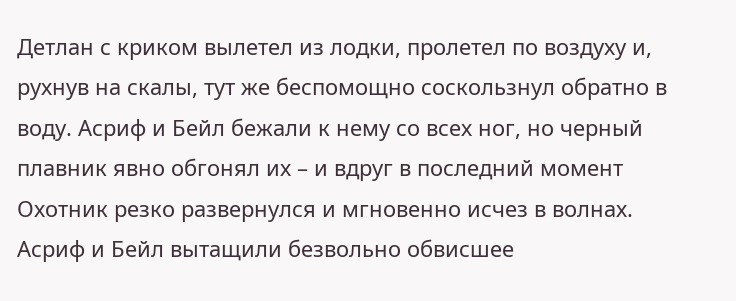Детлан с криком вылетел из лодки, пролетел по воздуху и, рухнув на скалы, тут же беспомощно соскользнул обратно в воду. Асриф и Бейл бежали к нему со всех ног, но черный плавник явно обгонял их – и вдруг в последний момент Охотник резко развернулся и мгновенно исчез в волнах.
Асриф и Бейл вытащили безвольно обвисшее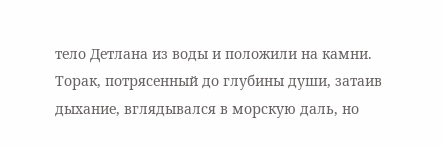тело Детлана из воды и положили на камни.
Торак, потрясенный до глубины души, затаив дыхание, вглядывался в морскую даль, но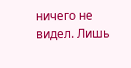ничего не видел. Лишь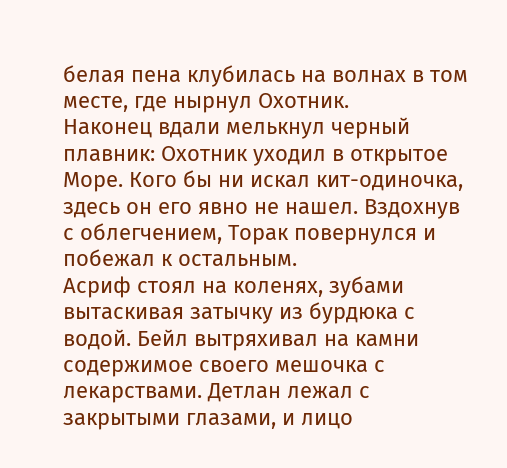белая пена клубилась на волнах в том месте, где нырнул Охотник.
Наконец вдали мелькнул черный плавник: Охотник уходил в открытое Море. Кого бы ни искал кит-одиночка, здесь он его явно не нашел. Вздохнув с облегчением, Торак повернулся и побежал к остальным.
Асриф стоял на коленях, зубами вытаскивая затычку из бурдюка с водой. Бейл вытряхивал на камни содержимое своего мешочка с лекарствами. Детлан лежал с закрытыми глазами, и лицо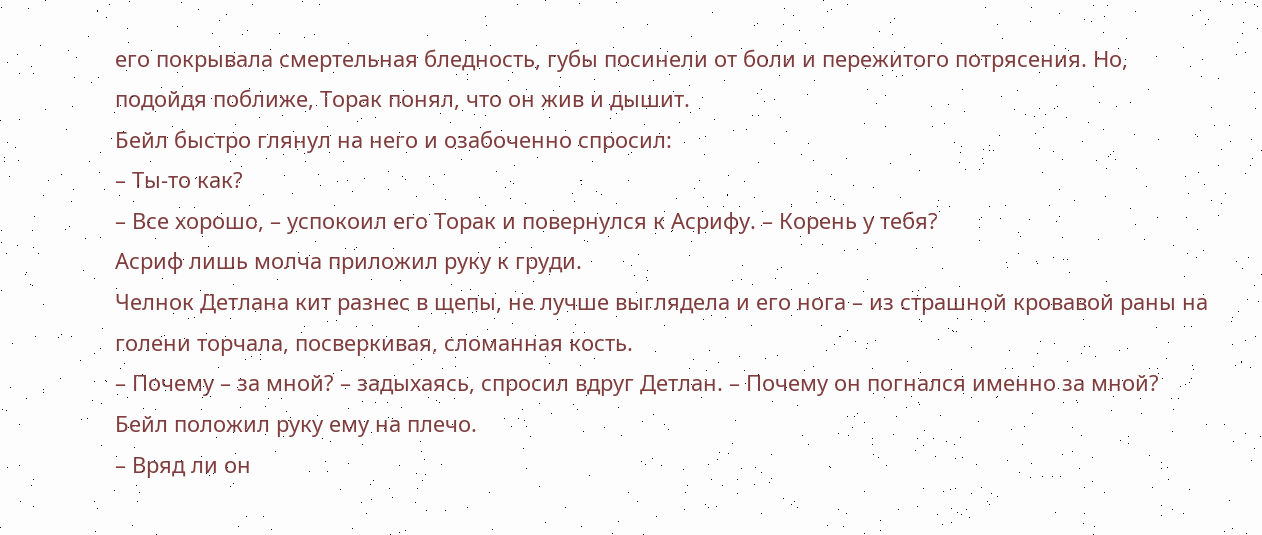его покрывала смертельная бледность, губы посинели от боли и пережитого потрясения. Но, подойдя поближе, Торак понял, что он жив и дышит.
Бейл быстро глянул на него и озабоченно спросил:
– Ты-то как?
– Все хорошо, – успокоил его Торак и повернулся к Асрифу. – Корень у тебя?
Асриф лишь молча приложил руку к груди.
Челнок Детлана кит разнес в щепы, не лучше выглядела и его нога – из страшной кровавой раны на голени торчала, посверкивая, сломанная кость.
– Почему – за мной? – задыхаясь, спросил вдруг Детлан. – Почему он погнался именно за мной?
Бейл положил руку ему на плечо.
– Вряд ли он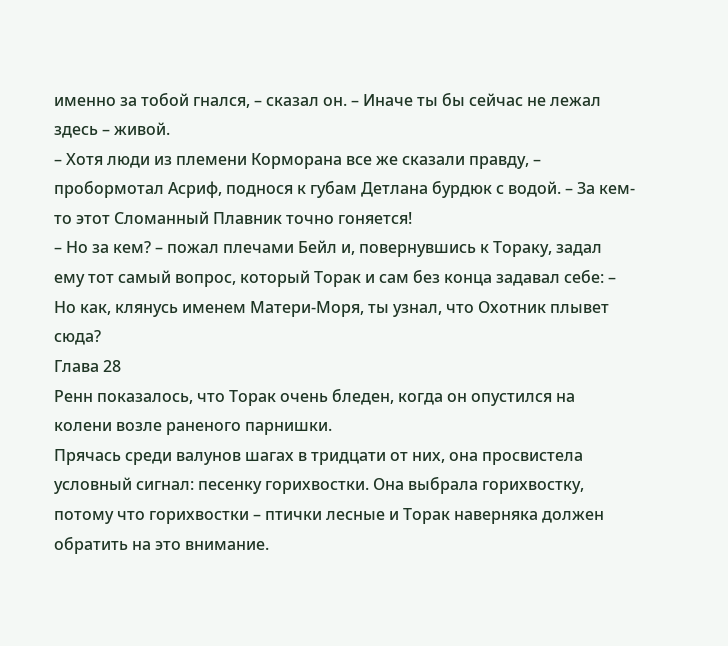именно за тобой гнался, – сказал он. – Иначе ты бы сейчас не лежал здесь – живой.
– Хотя люди из племени Корморана все же сказали правду, – пробормотал Асриф, поднося к губам Детлана бурдюк с водой. – За кем-то этот Сломанный Плавник точно гоняется!
– Но за кем? – пожал плечами Бейл и, повернувшись к Тораку, задал ему тот самый вопрос, который Торак и сам без конца задавал себе: – Но как, клянусь именем Матери-Моря, ты узнал, что Охотник плывет сюда?
Глава 28
Ренн показалось, что Торак очень бледен, когда он опустился на колени возле раненого парнишки.
Прячась среди валунов шагах в тридцати от них, она просвистела условный сигнал: песенку горихвостки. Она выбрала горихвостку, потому что горихвостки – птички лесные и Торак наверняка должен обратить на это внимание.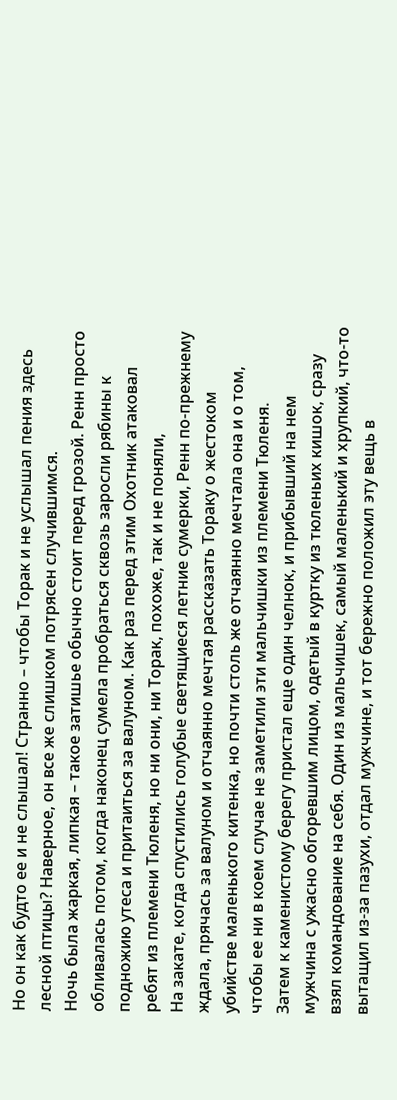Но он как будто ее и не слышал! Странно – чтобы Торак и не услышал пения здесь лесной птицы? Наверное, он все же слишком потрясен случившимся.
Ночь была жаркая, липкая – такое затишье обычно стоит перед грозой. Ренн просто обливалась потом, когда наконец сумела пробраться сквозь заросли рябины к подножию утеса и притаиться за валуном. Как раз перед этим Охотник атаковал ребят из племени Тюленя, но ни они, ни Торак, похоже, так и не поняли,
На закате, когда спустились голубые светящиеся летние сумерки, Ренн по-прежнему ждала, прячась за валуном и отчаянно мечтая рассказать Тораку о жестоком убийстве маленького китенка, но почти столь же отчаянно мечтала она и о том, чтобы ее ни в коем случае не заметили эти мальчишки из племени Тюленя.
Затем к каменистому берегу пристал еще один челнок, и прибывший на нем мужчина с ужасно обгоревшим лицом, одетый в куртку из тюленьих кишок, сразу взял командование на себя. Один из мальчишек, самый маленький и хрупкий, что-то вытащил из-за пазухи, отдал мужчине, и тот бережно положил эту вещь в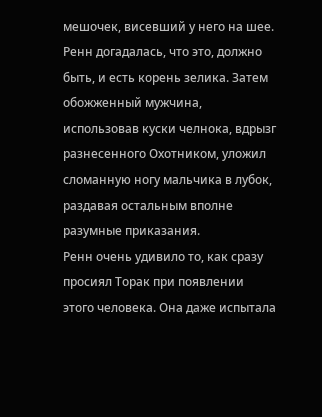мешочек, висевший у него на шее. Ренн догадалась, что это, должно быть, и есть корень зелика. Затем обожженный мужчина, использовав куски челнока, вдрызг разнесенного Охотником, уложил сломанную ногу мальчика в лубок, раздавая остальным вполне разумные приказания.
Ренн очень удивило то, как сразу просиял Торак при появлении этого человека. Она даже испытала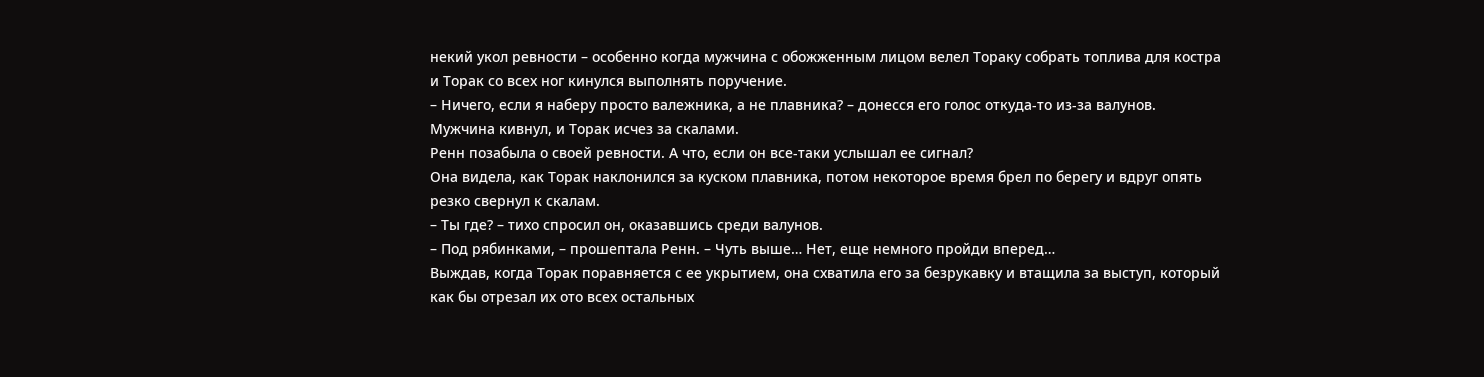некий укол ревности – особенно когда мужчина с обожженным лицом велел Тораку собрать топлива для костра и Торак со всех ног кинулся выполнять поручение.
– Ничего, если я наберу просто валежника, а не плавника? – донесся его голос откуда-то из-за валунов.
Мужчина кивнул, и Торак исчез за скалами.
Ренн позабыла о своей ревности. А что, если он все-таки услышал ее сигнал?
Она видела, как Торак наклонился за куском плавника, потом некоторое время брел по берегу и вдруг опять резко свернул к скалам.
– Ты где? – тихо спросил он, оказавшись среди валунов.
– Под рябинками, – прошептала Ренн. – Чуть выше… Нет, еще немного пройди вперед…
Выждав, когда Торак поравняется с ее укрытием, она схватила его за безрукавку и втащила за выступ, который как бы отрезал их ото всех остальных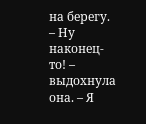на берегу.
– Ну наконец-то! – выдохнула она. – Я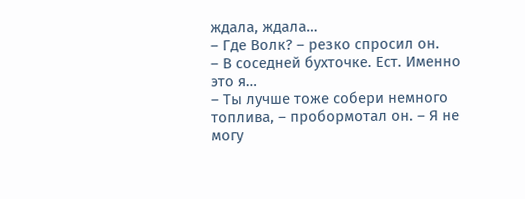ждала, ждала…
– Где Волк? – резко спросил он.
– В соседней бухточке. Ест. Именно это я…
– Ты лучше тоже собери немного топлива, – пробормотал он. – Я не могу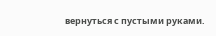вернуться с пустыми руками.